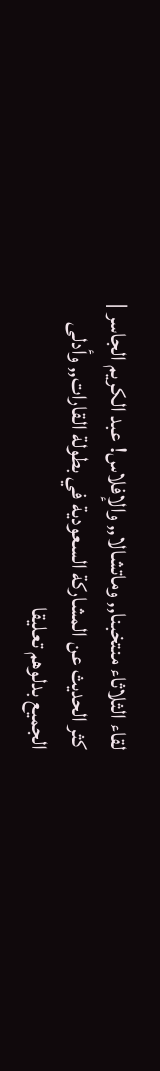لقاء الثلاثاء منتخبنا,, وماتشالا,, والإفلاس! عبد الكريم الجاسر |
كثر الحديث عن المشاركة السعودية في بطولة القارات,, وأدلى الجميع بدلوهم تعليقا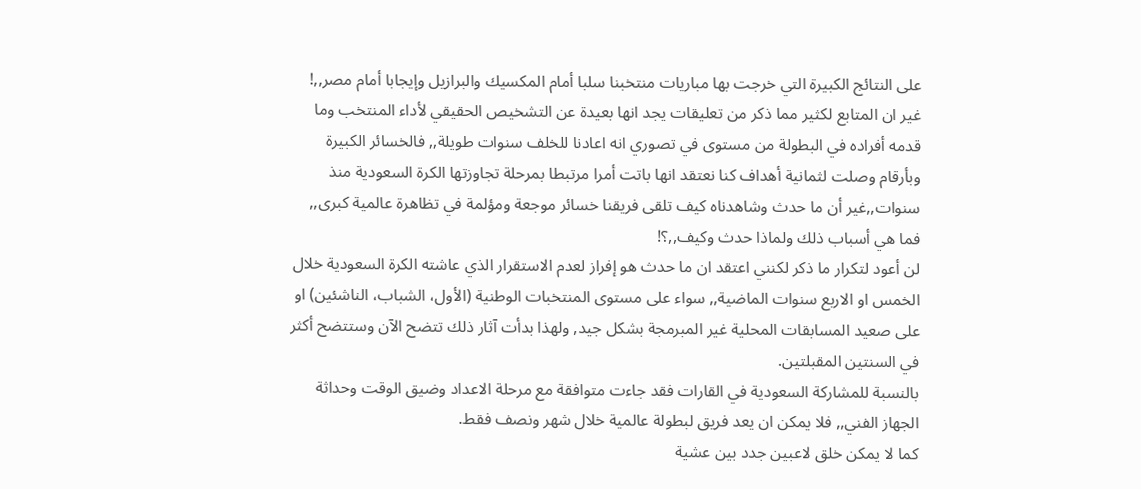على النتائج الكبيرة التي خرجت بها مباريات منتخبنا سلبا أمام المكسيك والبرازيل وإيجابا أمام مصر,,!
غير ان المتابع لكثير مما ذكر من تعليقات يجد انها بعيدة عن التشخيص الحقيقي لأداء المنتخب وما قدمه أفراده في البطولة من مستوى في تصوري انه اعادنا للخلف سنوات طويلة,, فالخسائر الكبيرة وبأرقام وصلت لثمانية أهداف كنا نعتقد انها باتت أمرا مرتبطا بمرحلة تجاوزتها الكرة السعودية منذ سنوات,,غير أن ما حدث وشاهدناه كيف تلقى فريقنا خسائر موجعة ومؤلمة في تظاهرة عالمية كبرى,, فما هي أسباب ذلك ولماذا حدث وكيف,,؟!
لن أعود لتكرار ما ذكر لكنني اعتقد ان ما حدث هو إفراز لعدم الاستقرار الذي عاشته الكرة السعودية خلال الخمس او الاربع سنوات الماضية,, سواء على مستوى المنتخبات الوطنية (الأول، الشباب، الناشئين) او على صعيد المسابقات المحلية غير المبرمجة بشكل جيد, ولهذا بدأت آثار ذلك تتضح الآن وستتضح أكثر في السنتين المقبلتين.
بالنسبة للمشاركة السعودية في القارات فقد جاءت متوافقة مع مرحلة الاعداد وضيق الوقت وحداثة الجهاز الفني,, فلا يمكن ان يعد فريق لبطولة عالمية خلال شهر ونصف فقط.
كما لا يمكن خلق لاعبين جدد بين عشية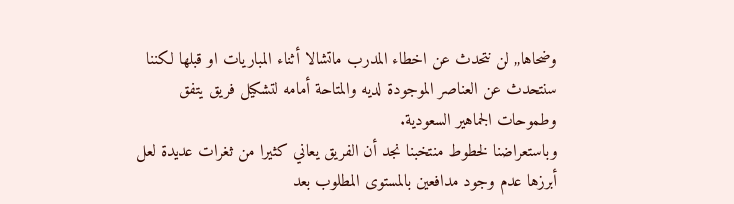وضحاها,, لن نتحدث عن اخطاء المدرب ماتشالا أثناء المباريات او قبلها لكننا سنتحدث عن العناصر الموجودة لديه والمتاحة أمامه لتشكيل فريق يتفق وطموحات الجماهير السعودية.
وباستعراضنا لخطوط منتخبنا نجد أن الفريق يعاني كثيرا من ثغرات عديدة لعل أبرزها عدم وجود مدافعين بالمستوى المطلوب بعد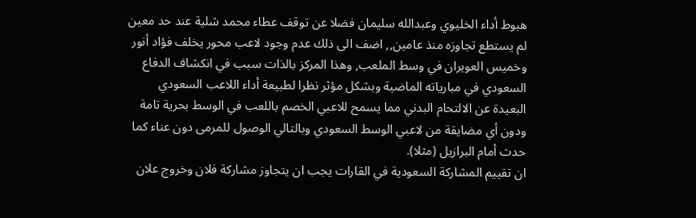هبوط أداء الخليوي وعبدالله سليمان فضلا عن توقف عطاء محمد شلية عند حد معين لم يستطع تجاوزه منذ عامين,, اضف الى ذلك عدم وجود لاعب محور يخلف فؤاد أنور وخميس العويران في وسط الملعب, وهذا المركز بالذات سبب في انكشاف الدفاع السعودي في مبارياته الماضية وبشكل مؤثر نظرا لطبيعة أداء اللاعب السعودي البعيدة عن الالتحام البدني مما يسمح للاعبي الخصم باللعب في الوسط بحرية تامة ودون أي مضايقة من لاعبي الوسط السعودي وبالتالي الوصول للمرمى دون عناء كما حدث أمام البرازيل (مثلا).
ان تقييم المشاركة السعودية في القارات يجب ان يتجاوز مشاركة فلان وخروج علان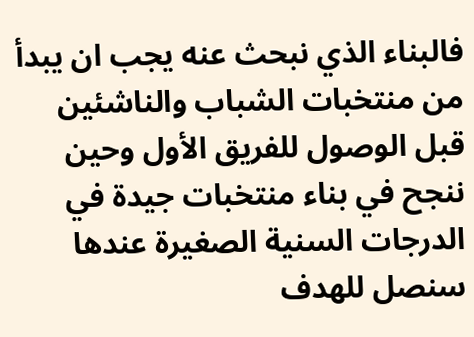فالبناء الذي نبحث عنه يجب ان يبدأ من منتخبات الشباب والناشئين قبل الوصول للفريق الأول وحين ننجح في بناء منتخبات جيدة في الدرجات السنية الصغيرة عندها سنصل للهدف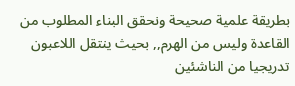بطريقة علمية صحيحة ونحقق البناء المطلوب من القاعدة وليس من الهرم,, بحيث ينتقل اللاعبون تدريجيا من الناشئين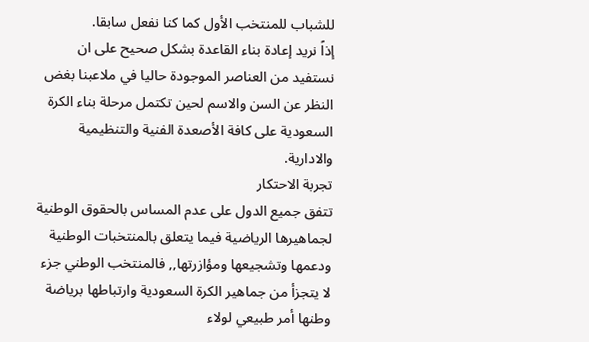للشباب للمنتخب الأول كما كنا نفعل سابقا.
إذاً نريد إعادة بناء القاعدة بشكل صحيح على ان نستفيد من العناصر الموجودة حاليا في ملاعبنا بغض النظر عن السن والاسم لحين تكتمل مرحلة بناء الكرة السعودية على كافة الأصعدة الفنية والتنظيمية والادارية.
تجربة الاحتكار
تتفق جميع الدول على عدم المساس بالحقوق الوطنية لجماهيرها الرياضية فيما يتعلق بالمنتخبات الوطنية ودعمها وتشجيعها ومؤازرتها,, فالمنتخب الوطني جزء لا يتجزأ من جماهير الكرة السعودية وارتباطها برياضة وطنها أمر طبيعي لولاء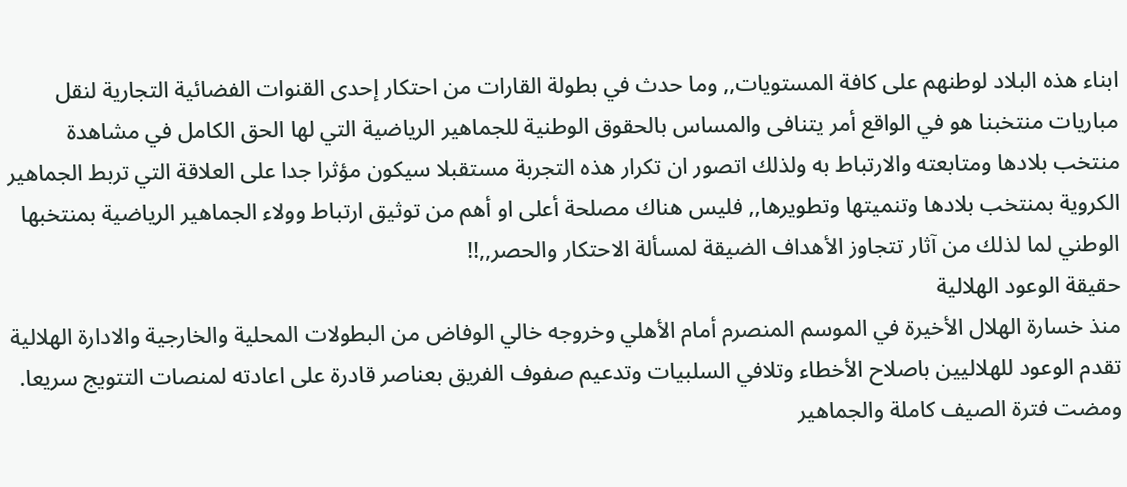ابناء هذه البلاد لوطنهم على كافة المستويات,, وما حدث في بطولة القارات من احتكار إحدى القنوات الفضائية التجارية لنقل مباريات منتخبنا هو في الواقع أمر يتنافى والمساس بالحقوق الوطنية للجماهير الرياضية التي لها الحق الكامل في مشاهدة منتخب بلادها ومتابعته والارتباط به ولذلك اتصور ان تكرار هذه التجربة مستقبلا سيكون مؤثرا جدا على العلاقة التي تربط الجماهير الكروية بمنتخب بلادها وتنميتها وتطويرها,, فليس هناك مصلحة أعلى او أهم من توثيق ارتباط وولاء الجماهير الرياضية بمنتخبها الوطني لما لذلك من آثار تتجاوز الأهداف الضيقة لمسألة الاحتكار والحصر,,!!
حقيقة الوعود الهلالية
منذ خسارة الهلال الأخيرة في الموسم المنصرم أمام الأهلي وخروجه خالي الوفاض من البطولات المحلية والخارجية والادارة الهلالية تقدم الوعود للهلاليين باصلاح الأخطاء وتلافي السلبيات وتدعيم صفوف الفريق بعناصر قادرة على اعادته لمنصات التتويج سريعا.
ومضت فترة الصيف كاملة والجماهير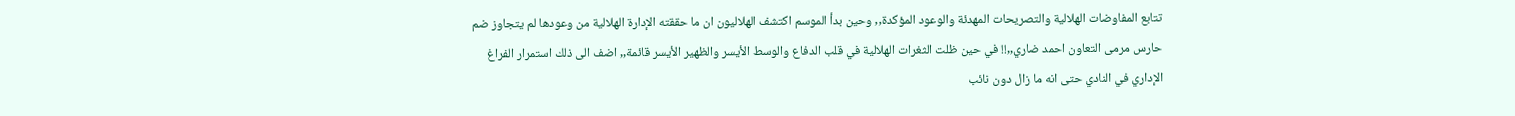تتابع المفاوضات الهلالية والتصريحات المهدئة والوعود المؤكدة,, وحين بدأ الموسم اكتشف الهلاليون ان ما حققته الإدارة الهلالية من وعودها لم يتجاوز ضم حارس مرمى التعاون احمد ضاري,,!! في حين ظلت الثغرات الهلالية في قلب الدفاع والوسط الأيسر والظهير الأيسر قائمة,, اضف الى ذلك استمرار الفراغ الإداري في النادي حتى انه ما زال دون نائب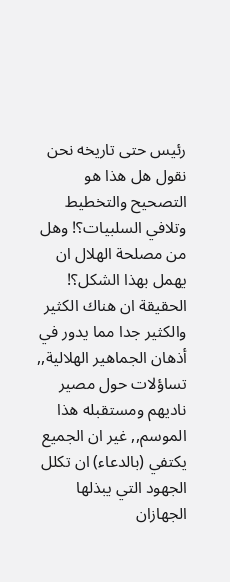رئيس حتى تاريخه نحن نقول هل هذا هو التصحيح والتخطيط وتلافي السلبيات؟! وهل من مصلحة الهلال ان يهمل بهذا الشكل؟!
الحقيقة ان هناك الكثير والكثير جدا مما يدور في أذهان الجماهير الهلالية,, تساؤلات حول مصير ناديهم ومستقبله هذا الموسم,, غير ان الجميع يكتفي (بالدعاء) ان تكلل الجهود التي يبذلها الجهازان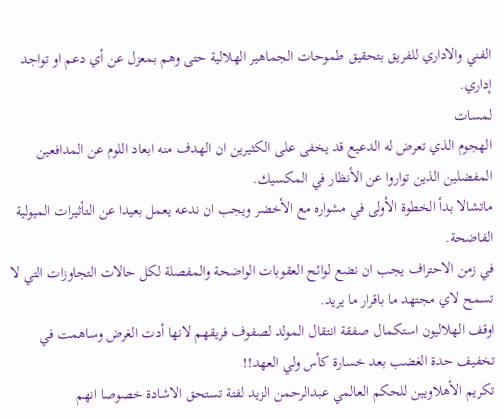الفني والاداري للفريق بتحقيق طموحات الجماهير الهلالية حتى وهم بمعزل عن أي دعم او تواجد إداري.
لمسات
الهجوم الذي تعرض له الدعيع قد يخفى على الكثيرين ان الهدف منه ابعاد اللوم عن المدافعين المفضلين الذين تواروا عن الأنظار في المكسيك.
ماتشالا بدأ الخطوة الأولى في مشواره مع الأخضر ويجب ان ندعه يعمل بعيدا عن التأثيرات الميولية الفاضحة.
في زمن الاحتراف يجب ان نضع لوائح العقوبات الواضحة والمفصلة لكل حالات التجاوزات التي لا تسمح لاي مجتهد ما باقرار ما يريد.
اوقف الهلاليون استكمال صفقة انتقال المولد لصفوف فريقهم لانها أدت الغرض وساهمت في تخفيف حدة الغضب بعد خسارة كأس ولي العهد!!
تكريم الأهلاويين للحكم العالمي عبدالرحمن الزيد لفتة تستحق الاشادة خصوصا انهم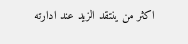اكثر من ينتقد الزيد عند ادارته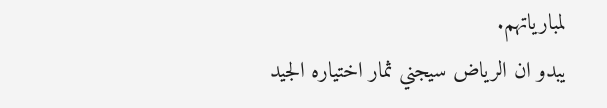لمبارياتهم.
يبدو ان الرياض سيجني ثمار اختياره الجيد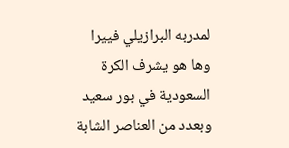لمدربه البرازيلي فييرا وها هو يشرف الكرة السعودية في بور سعيد وبعدد من العناصر الشابة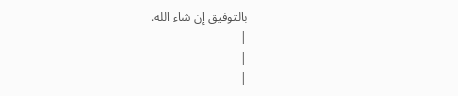بالتوفيق إن شاء الله.
|
|
|